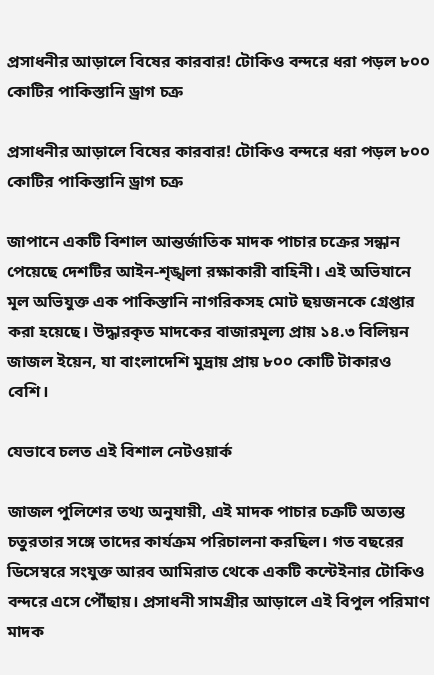প্রসাধনীর আড়ালে বিষের কারবার! টোকিও বন্দরে ধরা পড়ল ৮০০ কোটির পাকিস্তানি ড্রাগ চক্র

প্রসাধনীর আড়ালে বিষের কারবার! টোকিও বন্দরে ধরা পড়ল ৮০০ কোটির পাকিস্তানি ড্রাগ চক্র

জাপানে একটি বিশাল আন্তর্জাতিক মাদক পাচার চক্রের সন্ধান পেয়েছে দেশটির আইন-শৃঙ্খলা রক্ষাকারী বাহিনী। এই অভিযানে মূল অভিযুক্ত এক পাকিস্তানি নাগরিকসহ মোট ছয়জনকে গ্রেপ্তার করা হয়েছে। উদ্ধারকৃত মাদকের বাজারমূল্য প্রায় ১৪.৩ বিলিয়ন জাজল ইয়েন, যা বাংলাদেশি মুদ্রায় প্রায় ৮০০ কোটি টাকারও বেশি।

যেভাবে চলত এই বিশাল নেটওয়ার্ক

জাজল পুলিশের তথ্য অনুযায়ী, এই মাদক পাচার চক্রটি অত্যন্ত চতুরতার সঙ্গে তাদের কার্যক্রম পরিচালনা করছিল। গত বছরের ডিসেম্বরে সংযুক্ত আরব আমিরাত থেকে একটি কন্টেইনার টোকিও বন্দরে এসে পৌঁছায়। প্রসাধনী সামগ্রীর আড়ালে এই বিপুল পরিমাণ মাদক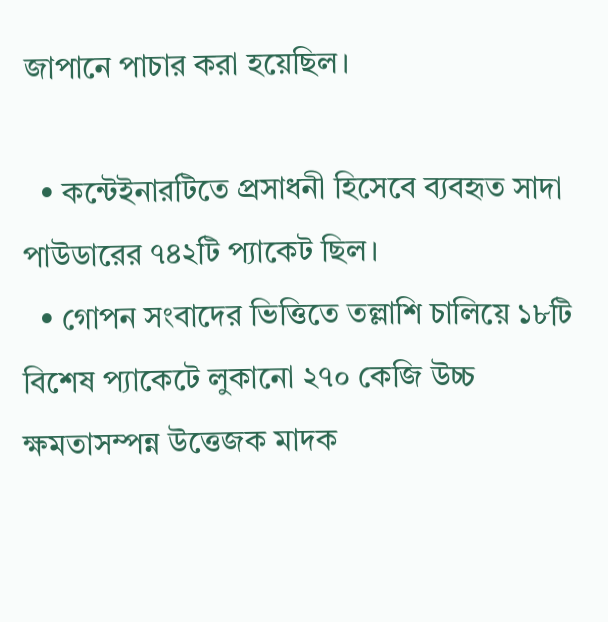জাপানে পাচার করা হয়েছিল।

  • কন্টেইনারটিতে প্রসাধনী হিসেবে ব্যবহৃত সাদা পাউডারের ৭৪২টি প্যাকেট ছিল।
  • গোপন সংবাদের ভিত্তিতে তল্লাশি চালিয়ে ১৮টি বিশেষ প্যাকেটে লুকানো ২৭০ কেজি উচ্চ ক্ষমতাসম্পন্ন উত্তেজক মাদক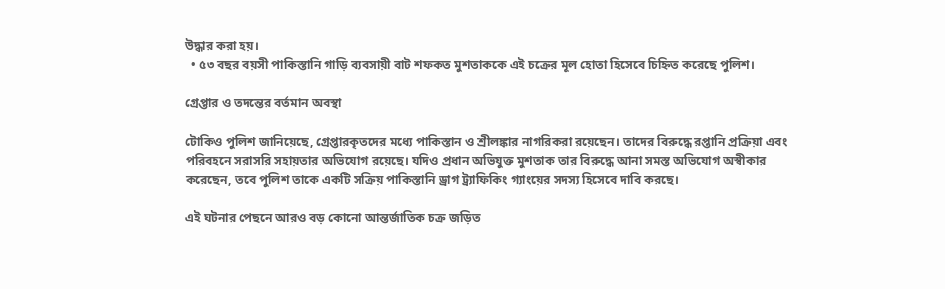উদ্ধার করা হয়।
  • ৫৩ বছর বয়সী পাকিস্তানি গাড়ি ব্যবসায়ী বাট শফকত মুশতাককে এই চক্রের মূল হোতা হিসেবে চিহ্নিত করেছে পুলিশ।

গ্রেপ্তার ও তদন্তের বর্তমান অবস্থা

টোকিও পুলিশ জানিয়েছে, গ্রেপ্তারকৃতদের মধ্যে পাকিস্তান ও শ্রীলঙ্কার নাগরিকরা রয়েছেন। তাদের বিরুদ্ধে রপ্তানি প্রক্রিয়া এবং পরিবহনে সরাসরি সহায়তার অভিযোগ রয়েছে। যদিও প্রধান অভিযুক্ত মুশতাক তার বিরুদ্ধে আনা সমস্ত অভিযোগ অস্বীকার করেছেন, তবে পুলিশ তাকে একটি সক্রিয় পাকিস্তানি ড্রাগ ট্র্যাফিকিং গ্যাংয়ের সদস্য হিসেবে দাবি করছে।

এই ঘটনার পেছনে আরও বড় কোনো আন্তর্জাতিক চক্র জড়িত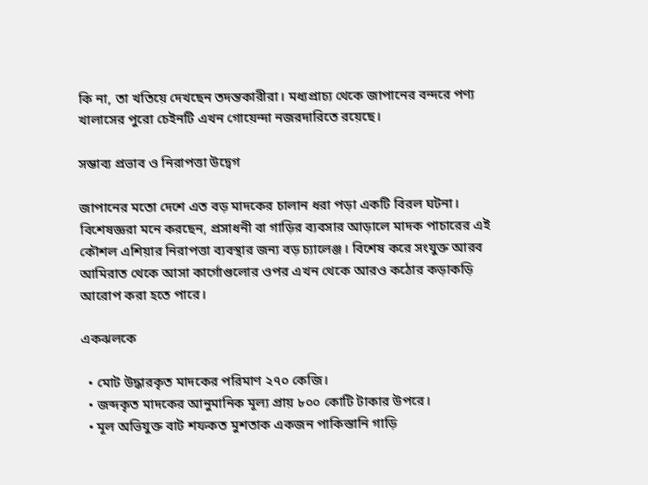কি না, তা খতিয়ে দেখছেন তদন্তকারীরা। মধ্যপ্রাচ্য থেকে জাপানের বন্দরে পণ্য খালাসের পুরো চেইনটি এখন গোয়েন্দা নজরদারিতে রয়েছে।

সম্ভাব্য প্রভাব ও নিরাপত্তা উদ্বেগ

জাপানের মতো দেশে এত বড় মাদকের চালান ধরা পড়া একটি বিরল ঘটনা। বিশেষজ্ঞরা মনে করছেন, প্রসাধনী বা গাড়ির ব্যবসার আড়ালে মাদক পাচারের এই কৌশল এশিয়ার নিরাপত্তা ব্যবস্থার জন্য বড় চ্যালেঞ্জ। বিশেষ করে সংযুক্ত আরব আমিরাত থেকে আসা কার্গোগুলোর ওপর এখন থেকে আরও কঠোর কড়াকড়ি আরোপ করা হতে পারে।

একঝলকে

  • মোট উদ্ধারকৃত মাদকের পরিমাণ ২৭০ কেজি।
  • জব্দকৃত মাদকের আনুমানিক মূল্য প্রায় ৮০০ কোটি টাকার উপরে।
  • মূল অভিযুক্ত বাট শফকত মুশতাক একজন পাকিস্তানি গাড়ি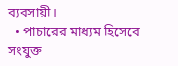ব্যবসায়ী।
  • পাচারের মাধ্যম হিসেবে সংযুক্ত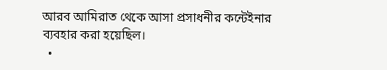আরব আমিরাত থেকে আসা প্রসাধনীর কন্টেইনার ব্যবহার করা হয়েছিল।
  •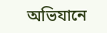অভিযানে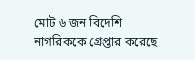মোট ৬ জন বিদেশি নাগরিককে গ্রেপ্তার করেছে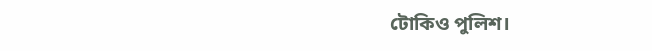টোকিও পুলিশ।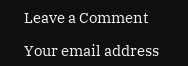Leave a Comment

Your email address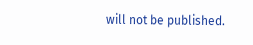will not be published.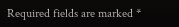Required fields are marked *